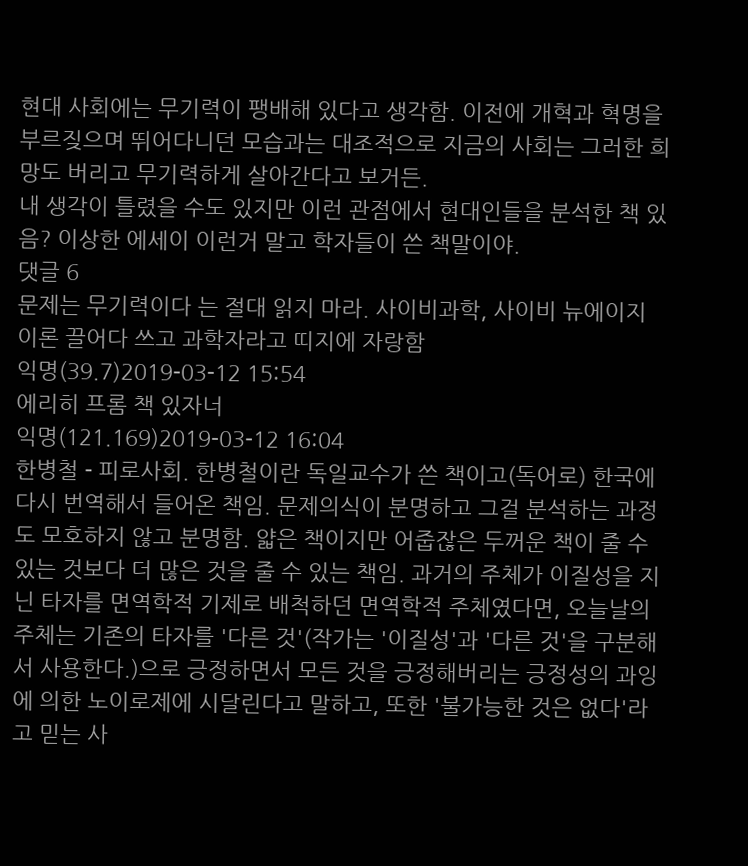현대 사회에는 무기력이 팽배해 있다고 생각함. 이전에 개혁과 혁명을 부르짖으며 뛰어다니던 모습과는 대조적으로 지금의 사회는 그러한 희망도 버리고 무기력하게 살아간다고 보거든.
내 생각이 틀렸을 수도 있지만 이런 관점에서 현대인들을 분석한 책 있음? 이상한 에세이 이런거 말고 학자들이 쓴 책말이야.
댓글 6
문제는 무기력이다 는 절대 읽지 마라. 사이비과학, 사이비 뉴에이지 이론 끌어다 쓰고 과학자라고 띠지에 자랑함
익명(39.7)2019-03-12 15:54
에리히 프롬 책 있자너
익명(121.169)2019-03-12 16:04
한병철 - 피로사회. 한병철이란 독일교수가 쓴 책이고(독어로) 한국에 다시 번역해서 들어온 책임. 문제의식이 분명하고 그걸 분석하는 과정도 모호하지 않고 분명함. 얇은 책이지만 어줍잖은 두꺼운 책이 줄 수 있는 것보다 더 많은 것을 줄 수 있는 책임. 과거의 주체가 이질성을 지닌 타자를 면역학적 기제로 배척하던 면역학적 주체였다면, 오늘날의 주체는 기존의 타자를 '다른 것'(작가는 '이질성'과 '다른 것'을 구분해서 사용한다.)으로 긍정하면서 모든 것을 긍정해버리는 긍정성의 과잉에 의한 노이로제에 시달린다고 말하고, 또한 '불가능한 것은 없다'라고 믿는 사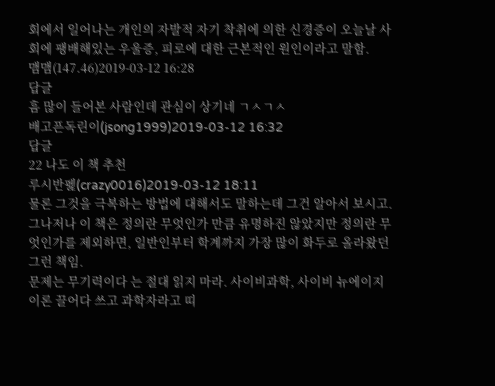회에서 일어나는 개인의 자발적 자기 착취에 의한 신경증이 오늘날 사회에 팽배해있는 우울증, 피로에 대한 근본적인 원인이라고 말함.
맴맴(147.46)2019-03-12 16:28
답글
흠 많이 들어본 사람인데 관심이 상기네 ㄱㅅㄱㅅ
배고픈독린이(jsong1999)2019-03-12 16:32
답글
22 나도 이 책 추천
루시반펥(crazy0016)2019-03-12 18:11
물론 그것을 극복하는 방법에 대해서도 말하는데 그건 알아서 보시고. 그나저나 이 책은 정의란 무엇인가 만큼 유명하진 않았지만 정의란 무엇인가를 제외하면, 일반인부터 학계까지 가장 많이 화두로 올라왔던 그런 책임.
문제는 무기력이다 는 절대 읽지 마라. 사이비과학, 사이비 뉴에이지 이론 끌어다 쓰고 과학자라고 띠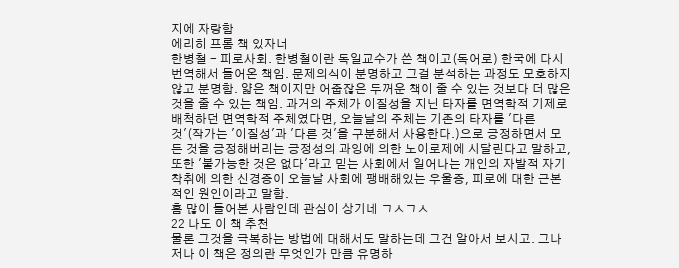지에 자랑함
에리히 프롬 책 있자너
한병철 - 피로사회. 한병철이란 독일교수가 쓴 책이고(독어로) 한국에 다시 번역해서 들어온 책임. 문제의식이 분명하고 그걸 분석하는 과정도 모호하지 않고 분명함. 얇은 책이지만 어줍잖은 두꺼운 책이 줄 수 있는 것보다 더 많은 것을 줄 수 있는 책임. 과거의 주체가 이질성을 지닌 타자를 면역학적 기제로 배척하던 면역학적 주체였다면, 오늘날의 주체는 기존의 타자를 '다른 것'(작가는 '이질성'과 '다른 것'을 구분해서 사용한다.)으로 긍정하면서 모든 것을 긍정해버리는 긍정성의 과잉에 의한 노이로제에 시달린다고 말하고, 또한 '불가능한 것은 없다'라고 믿는 사회에서 일어나는 개인의 자발적 자기 착취에 의한 신경증이 오늘날 사회에 팽배해있는 우울증, 피로에 대한 근본적인 원인이라고 말함.
흠 많이 들어본 사람인데 관심이 상기네 ㄱㅅㄱㅅ
22 나도 이 책 추천
물론 그것을 극복하는 방법에 대해서도 말하는데 그건 알아서 보시고. 그나저나 이 책은 정의란 무엇인가 만큼 유명하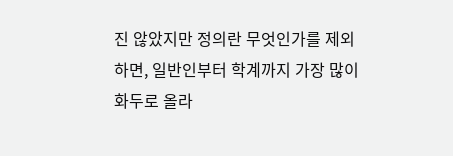진 않았지만 정의란 무엇인가를 제외하면, 일반인부터 학계까지 가장 많이 화두로 올라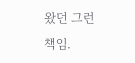왔던 그런 책임.